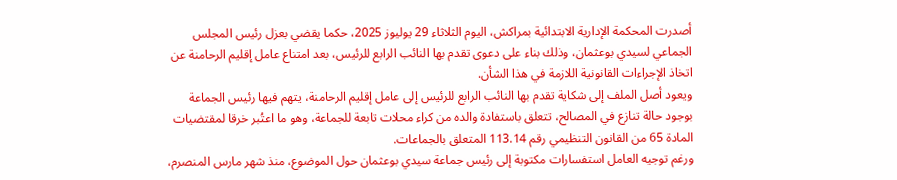أصدرت المحكمة الإدارية الابتدائية بمراكش، اليوم الثلاثاء 29 يوليوز 2025، حكما يقضي بعزل رئيس المجلس الجماعي لسيدي بوعثمان، وذلك بناء على دعوى تقدم بها النائب الرابع للرئيس، بعد امتناع عامل إقليم الرحامنة عن اتخاذ الإجراءات القانونية اللازمة في هذا الشأن.
ويعود أصل الملف إلى شكاية تقدم بها النائب الرابع للرئيس إلى عامل إقليم الرحامنة، يتهم فيها رئيس الجماعة بوجود حالة تنازع في المصالح، تتعلق باستفادة والده من كراء محلات تابعة للجماعة، وهو ما اعتُبر خرقا لمقتضيات المادة 65 من القانون التنظيمي رقم 113.14 المتعلق بالجماعات.
ورغم توجيه العامل استفسارات مكتوبة إلى رئيس جماعة سيدي بوعثمان حول الموضوع، منذ شهر مارس المنصرم،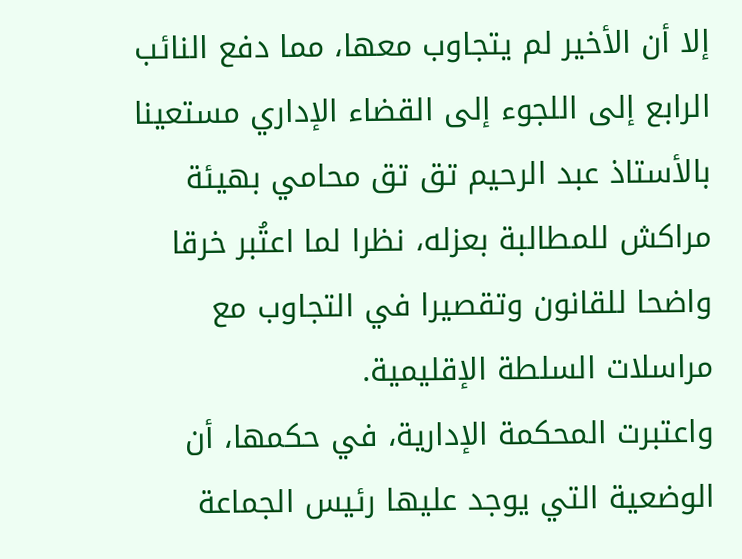إلا أن الأخير لم يتجاوب معها، مما دفع النائب الرابع إلى اللجوء إلى القضاء الإداري مستعينا بالأستاذ عبد الرحيم تق تق محامي بهيئة مراكش للمطالبة بعزله، نظرا لما اعتُبر خرقا واضحا للقانون وتقصيرا في التجاوب مع مراسلات السلطة الإقليمية.
واعتبرت المحكمة الإدارية، في حكمها، أن الوضعية التي يوجد عليها رئيس الجماعة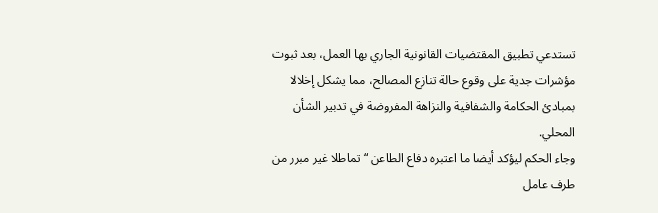تستدعي تطبيق المقتضيات القانونية الجاري بها العمل، بعد ثبوت مؤشرات جدية على وقوع حالة تنازع المصالح، مما يشكل إخلالا بمبادئ الحكامة والشفافية والنزاهة المفروضة في تدبير الشأن المحلي.
وجاء الحكم ليؤكد أيضا ما اعتبره دفاع الطاعن “تماطلا غير مبرر من طرف عامل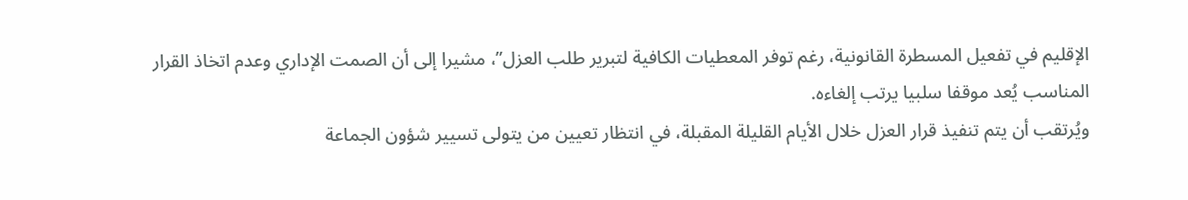الإقليم في تفعيل المسطرة القانونية، رغم توفر المعطيات الكافية لتبرير طلب العزل”، مشيرا إلى أن الصمت الإداري وعدم اتخاذ القرار المناسب يُعد موقفا سلبيا يرتب إلغاءه.
ويُرتقب أن يتم تنفيذ قرار العزل خلال الأيام القليلة المقبلة، في انتظار تعيين من يتولى تسيير شؤون الجماعة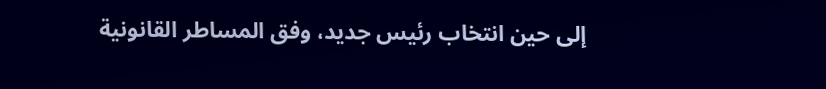إلى حين انتخاب رئيس جديد، وفق المساطر القانونية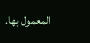المعمول بها.